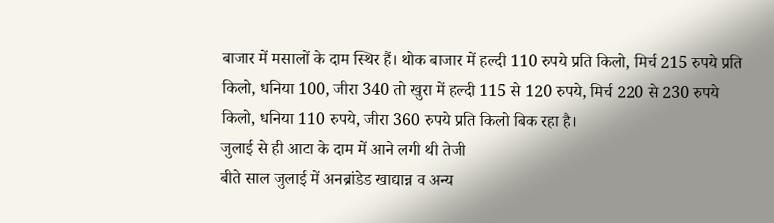बाजार में मसालों के दाम स्थिर हैं। थोक बाजार में हल्दी 110 रुपये प्रति किलो, मिर्च 215 रुपये प्रति किलो, धनिया 100, जीरा 340 तो खुरा में हल्दी 115 से 120 रुपये, मिर्च 220 से 230 रुपये किलो, धनिया 110 रुपये, जीरा 360 रुपये प्रति किलो बिक रहा है।
जुलाई से ही आटा के दाम में आने लगी थी तेजी
बीते साल जुलाई में अनब्रांडेड खाद्यान्न व अन्य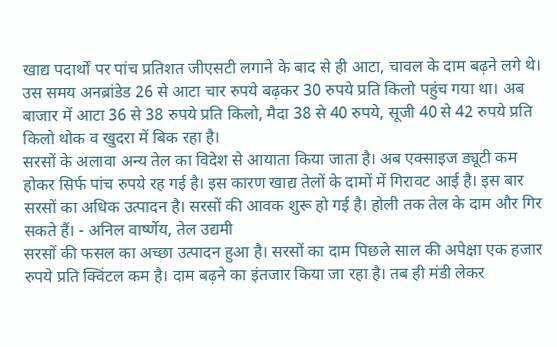खाद्य पदार्थों पर पांच प्रतिशत जीएसटी लगाने के बाद से ही आटा, चावल के दाम बढ़ने लगे थे। उस समय अनब्रांडेड 26 से आटा चार रुपये बढ़कर 30 रुपये प्रति किलो पहुंच गया था। अब बाजार में आटा 36 से 38 रुपये प्रति किलो, मैदा 38 से 40 रुपये, सूजी 40 से 42 रुपये प्रति किलो थोक व खुदरा में बिक रहा है।
सरसों के अलावा अन्य तेल का विदेश से आयाता किया जाता है। अब एक्साइज ड्यूटी कम होकर सिर्फ पांच रुपये रह गई है। इस कारण खाद्य तेलों के दामों में गिरावट आई है। इस बार सरसों का अधिक उत्पादन है। सरसों की आवक शुरू हो गई है। होली तक तेल के दाम और गिर सकते हैं। - अनिल वार्ष्णेय, तेल उद्यमी
सरसों की फसल का अच्छा उत्पादन हुआ है। सरसों का दाम पिछले साल की अपेक्षा एक हजार रुपये प्रति क्विंटल कम है। दाम बढ़ने का इंतजार किया जा रहा है। तब ही मंडी लेकर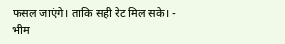फसल जाएंगे। ताकि सही रेट मिल सके। - भीम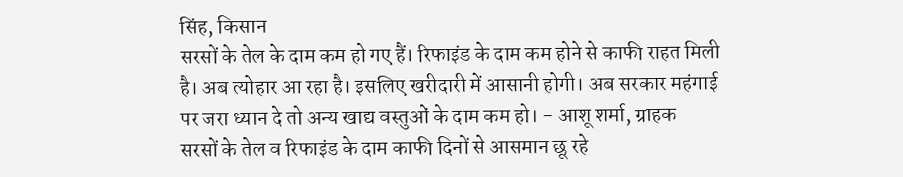सिंह, किसान
सरसों के तेल के दाम कम हो गए हैं। रिफाइंड के दाम कम होने से काफी राहत मिली है। अब त्योहार आ रहा है। इसलिए खरीदारी में आसानी होगी। अब सरकार महंगाई पर जरा ध्यान दे तो अन्य खाद्य वस्तुओं के दाम कम हो। - आशू शर्मा, ग्राहक
सरसों के तेल व रिफाइंड के दाम काफी दिनों से आसमान छू रहे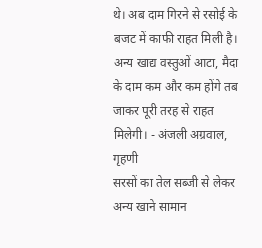थे। अब दाम गिरने से रसोई के बजट में काफी राहत मिली है। अन्य खाद्य वस्तुओं आटा, मैदा के दाम कम और कम होंगे तब जाकर पूरी तरह से राहत मिलेगी। - अंजली अग्रवाल, गृहणी
सरसों का तेल सब्जी से लेकर अन्य खाने सामान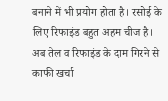बनाने में भी प्रयोग होता है। रसोई के लिए रिफाइंड बहुत अहम चीज है। अब तेल व रिफाइंड के दाम गिरने से काफी खर्चा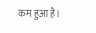कम हुआ है।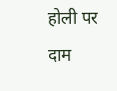होली पर दाम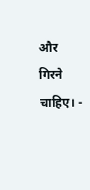और गिरने चाहिए। -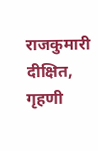राजकुमारी दीक्षित, गृहणी